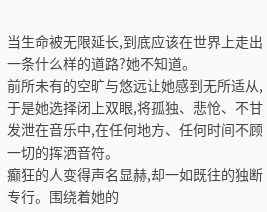当生命被无限延长,到底应该在世界上走出一条什么样的道路?她不知道。
前所未有的空旷与悠远让她感到无所适从,于是她选择闭上双眼,将孤独、悲怆、不甘发泄在音乐中,在任何地方、任何时间不顾一切的挥洒音符。
癫狂的人变得声名显赫,却一如既往的独断专行。围绕着她的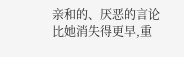亲和的、厌恶的言论比她消失得更早,重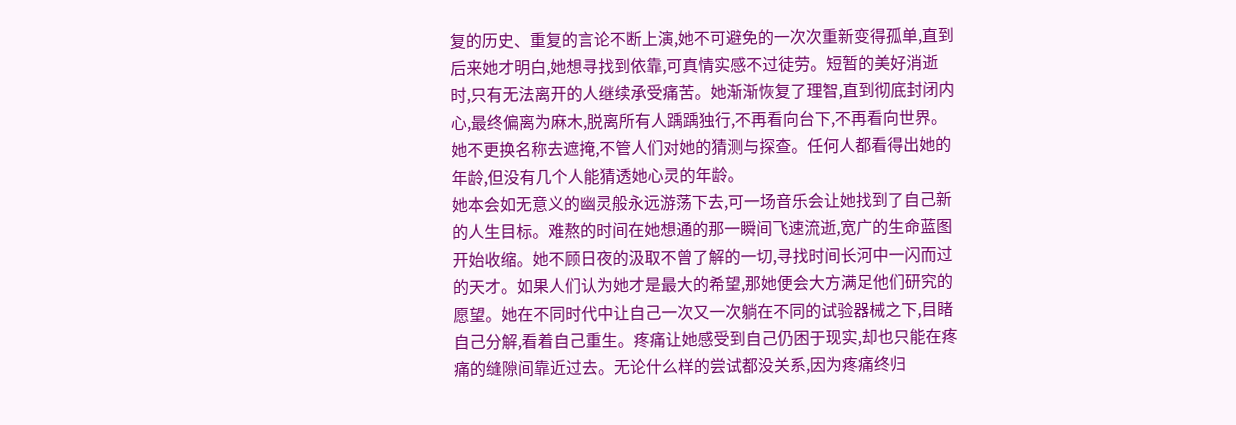复的历史、重复的言论不断上演,她不可避免的一次次重新变得孤单,直到后来她才明白,她想寻找到依靠,可真情实感不过徒劳。短暂的美好消逝时,只有无法离开的人继续承受痛苦。她渐渐恢复了理智,直到彻底封闭内心,最终偏离为麻木,脱离所有人踽踽独行,不再看向台下,不再看向世界。
她不更换名称去遮掩,不管人们对她的猜测与探查。任何人都看得出她的年龄,但没有几个人能猜透她心灵的年龄。
她本会如无意义的幽灵般永远游荡下去,可一场音乐会让她找到了自己新的人生目标。难熬的时间在她想通的那一瞬间飞速流逝,宽广的生命蓝图开始收缩。她不顾日夜的汲取不曾了解的一切,寻找时间长河中一闪而过的天才。如果人们认为她才是最大的希望,那她便会大方满足他们研究的愿望。她在不同时代中让自己一次又一次躺在不同的试验器械之下,目睹自己分解,看着自己重生。疼痛让她感受到自己仍困于现实,却也只能在疼痛的缝隙间靠近过去。无论什么样的尝试都没关系,因为疼痛终归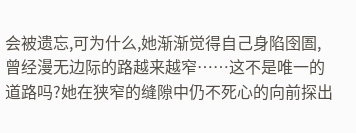会被遗忘,可为什么,她渐渐觉得自己身陷囹圄,曾经漫无边际的路越来越窄……这不是唯一的道路吗?她在狭窄的缝隙中仍不死心的向前探出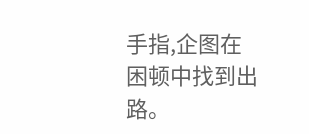手指,企图在困顿中找到出路。